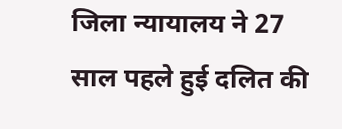जिला न्यायालय ने 27 साल पहले हुई दलित की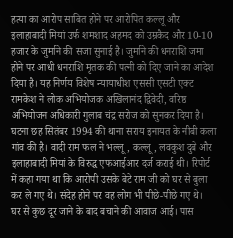हत्या का आरोप साबित होने पर आरोपित कल्लू और इलाहाबादी मियां उर्फ शमशाद अहमद को उम्रकैद और 10-10 हजार के जुर्माने की सजा सुनाई है। जुर्माने की धनराशि जमा होने पर आधी धनराशि मृतक की पत्नी को दिए जाने का आदेश दिया है। यह निर्णय विशेष न्यायाधीश एससी एसटी एक्ट रामकेश ने लोक अभियोजक अखिलानंद द्विवेदी, वरिष्ठ अभियोजन अधिकारी गुलाब चंद्र सरोज को सुनकर दिया है।
घटना छह सितंबर 1994 की थाना सराय इनायत के नीबी कला गांव की है। वादी राम फल ने भल्लू, कल्लू, लवकुश दुबे और इलाहाबादी मियां के विरुद्ध एफआईआर दर्ज कराई थी। रिपोर्ट में कहा गया था कि आरोपी उसके बेटे राम जी को घर से बुला कर ले गए थे। संदेह होने पर वह लोग भी पीछे-पीछे गए थे।
घर से कुछ दूर जाने के बाद बचाने की आवाज आई। पास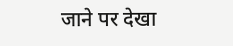जाने पर देखा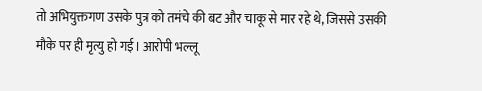तो अभियुक्तगण उसके पुत्र को तमंचे की बट और चाकू से मार रहे थे, जिससे उसकी मौके पर ही मृत्यु हो गई। आरोपी भल्लू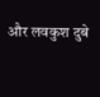और लवकुश दुबे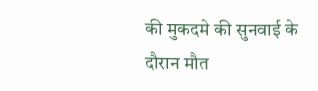की मुकदमे की सुनवाई के दौरान मौत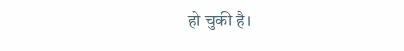हो चुकी है।